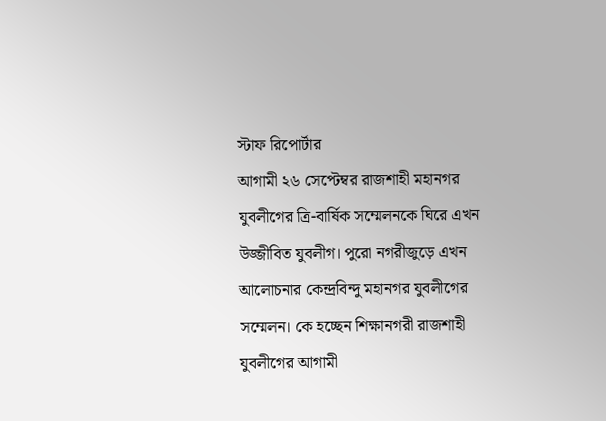স্টাফ রিপোর্টার
আগামী ২৬ সেপ্টেম্বর রাজশাহী মহানগর যুবলীগের ত্রি-বার্ষিক সম্মেলনকে ঘিরে এখন উজ্জীবিত যুবলীগ। পুরো নগরীজুড়ে এখন আলোচনার কেন্দ্রবিন্দু মহানগর যুবলীগের সম্মেলন। কে হচ্ছেন শিক্ষানগরী রাজশাহী যুবলীগের আগামী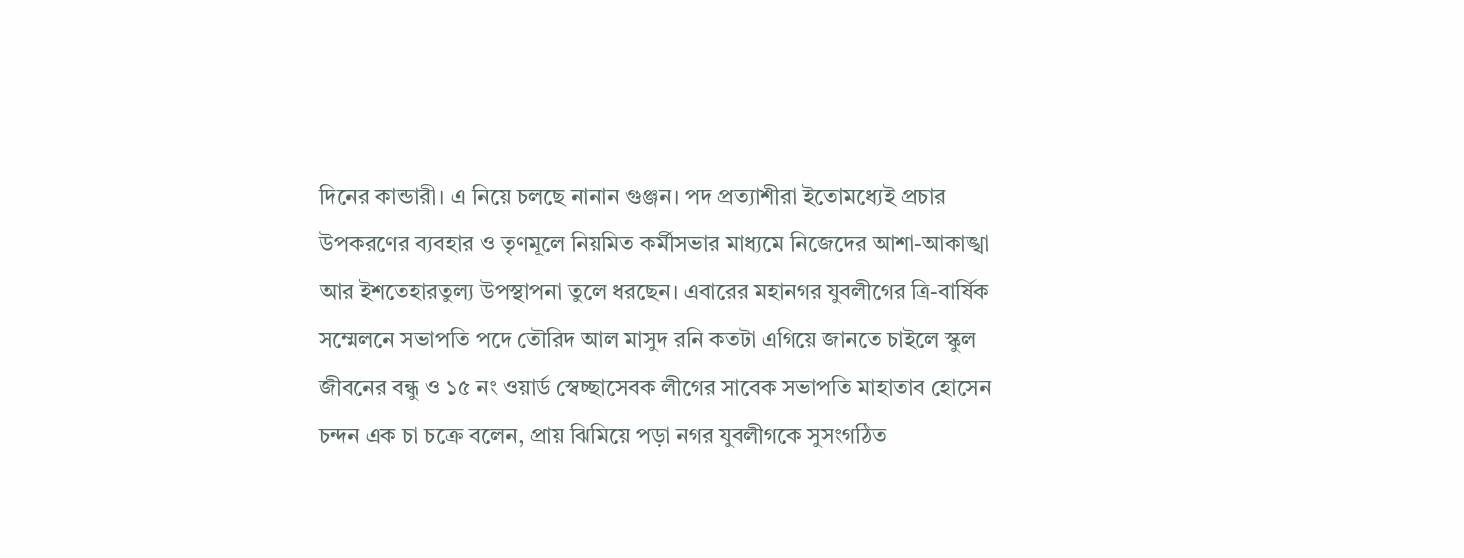দিনের কান্ডারী। এ নিয়ে চলছে নানান গুঞ্জন। পদ প্রত্যাশীরা ইতোমধ্যেই প্রচার উপকরণের ব্যবহার ও তৃণমূলে নিয়মিত কর্মীসভার মাধ্যমে নিজেদের আশা-আকাঙ্খা আর ইশতেহারতুল্য উপস্থাপনা তুলে ধরছেন। এবারের মহানগর যুবলীগের ত্রি-বার্ষিক সম্মেলনে সভাপতি পদে তৌরিদ আল মাসুদ রনি কতটা এগিয়ে জানতে চাইলে স্কুল জীবনের বন্ধু ও ১৫ নং ওয়ার্ড স্বেচ্ছাসেবক লীগের সাবেক সভাপতি মাহাতাব হোসেন চন্দন এক চা চক্রে বলেন, প্রায় ঝিমিয়ে পড়া নগর যুবলীগকে সুসংগঠিত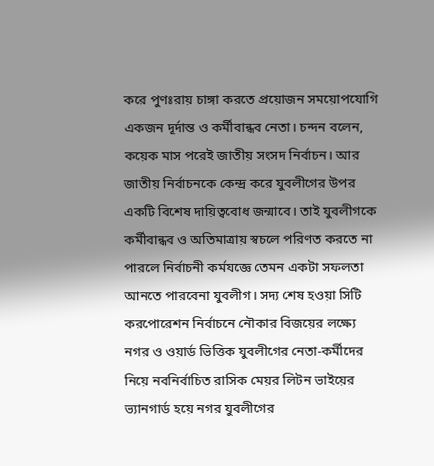করে পুণঃরায় চাঙ্গা করতে প্রয়োজন সময়োপযোগি একজন দূর্দান্ত ও কর্মীবান্ধব নেতা। চন্দন বলেন, কয়েক মাস পরেই জাতীয় সংসদ নির্বাচন। আর জাতীয় নির্বাচনকে কেন্দ্র করে যুবলীগের উপর একটি বিশেষ দায়িত্ববোধ জন্মাবে। তাই যুবলীগকে কর্মীবান্ধব ও অতিমাত্রায় স্বচলে পরিণত করতে না পারলে নির্বাচনী কর্মযজ্ঞে তেমন একটা সফলতা আনতে পারবেনা যুবলীগ। সদ্য শেষ হওয়া সিটি করপোরেশন নির্বাচনে নৌকার বিজয়ের লক্ষ্যে নগর ও ওয়ার্ড ভিত্তিক যুবলীগের নেতা-কর্মীদের নিয়ে নবনির্বাচিত রাসিক মেয়র লিটন ভাইয়ের ভ্যানগার্ড হয়ে নগর যুবলীগের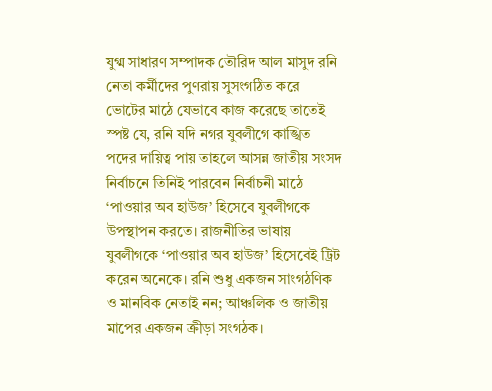যুগ্ম সাধারণ সম্পাদক তৌরিদ আল মাসুদ রনি নেতা কর্মীদের পুণরায় সুসংগঠিত করে ভোটের মাঠে যেভাবে কাজ করেছে তাতেই স্পষ্ট যে, রনি যদি নগর যুবলীগে কাঙ্খিত পদের দায়িত্ব পায় তাহলে আসন্ন জাতীয় সংসদ নির্বাচনে তিনিই পারবেন নির্বাচনী মাঠে ‘পাওয়ার অব হাউজ’ হিসেবে যুবলীগকে উপস্থাপন করতে। রাজনীতির ভাষায় যুবলীগকে ‘পাওয়ার অব হাউজ’ হিসেবেই ট্রিট করেন অনেকে। রনি শুধু একজন সাংগঠণিক ও মানবিক নেতাই নন; আঞ্চলিক ও জাতীয় মাপের একজন ক্রীড়া সংগঠক।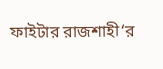ফাইটার রাজশাহী‘র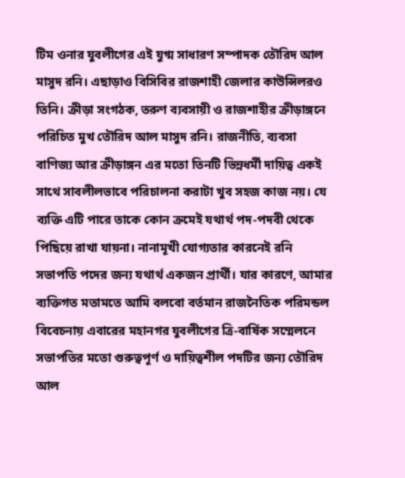টিম ওনার যুবলীগের এই যুগ্ম সাধারণ সম্পাদক তৌরিদ আল মাসুদ রনি। এছাড়াও বিসিবির রাজশাহী জেলার কাউন্সিলরও তিনি। ক্রীড়া সংগঠক, তরুণ ব্যবসায়ী ও রাজশাহীর ক্রীড়াঙ্গনে পরিচিত মুখ তৌরিদ আল মাসুদ রনি। রাজনীতি, ব্যবসা বাণিজ্য আর ক্রীড়াঙ্গন এর মতো তিনটি ভিন্নধর্মী দায়িত্ব একই সাথে সাবলীলভাবে পরিচালনা করাটা খুব সহজ কাজ নয়। যে ব্যক্তি এটি পারে তাকে কোন ক্রমেই যথার্থ পদ-পদবী থেকে পিছিয়ে রাখা যায়না। নানামূখী যোগ্যতার কারনেই রনি সভাপতি পদের জন্য যথার্থ একজন প্রার্থী। যার কারণে, আমার ব্যক্তিগত মতামতে আমি বলবো বর্তমান রাজনৈতিক পরিমন্ডল বিবেচনায় এবারের মহানগর যুবলীগের ত্রি-বার্ষিক সম্মেলনে সভাপতির মতো গুরুত্বপূর্ণ ও দায়িত্বশীল পদটির জন্য তৌরিদ আল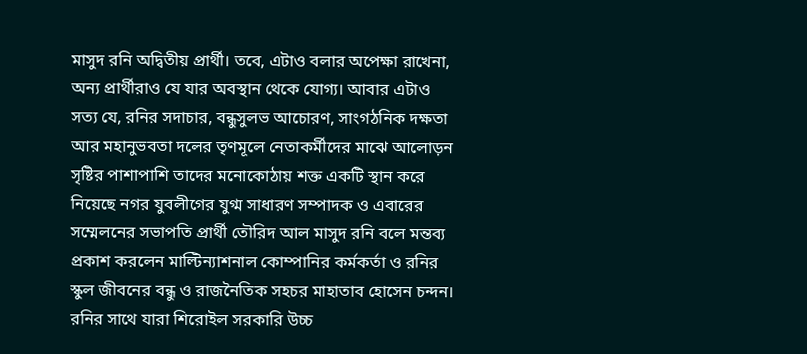মাসুদ রনি অদ্বিতীয় প্রার্থী। তবে, এটাও বলার অপেক্ষা রাখেনা, অন্য প্রার্থীরাও যে যার অবস্থান থেকে যোগ্য। আবার এটাও সত্য যে, রনির সদাচার, বন্ধুসুলভ আচোরণ, সাংগঠনিক দক্ষতা আর মহানুভবতা দলের তৃণমূলে নেতাকর্মীদের মাঝে আলোড়ন সৃষ্টির পাশাপাশি তাদের মনোকোঠায় শক্ত একটি স্থান করে নিয়েছে নগর যুবলীগের যুগ্ম সাধারণ সম্পাদক ও এবারের সম্মেলনের সভাপতি প্রার্থী তৌরিদ আল মাসুদ রনি বলে মন্তব্য প্রকাশ করলেন মাল্টিন্যাশনাল কোম্পানির কর্মকর্তা ও রনির স্কুল জীবনের বন্ধু ও রাজনৈতিক সহচর মাহাতাব হোসেন চন্দন। রনির সাথে যারা শিরোইল সরকারি উচ্চ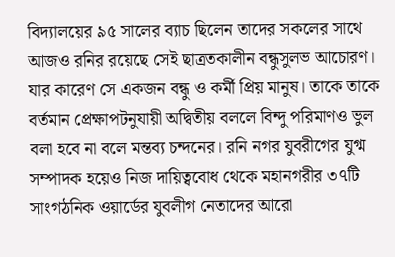বিদ্যালয়ের ৯৫ সালের ব্যাচ ছিলেন তাদের সকলের সাথে আজও রনির রয়েছে সেই ছাত্রতকালীন বন্ধুসুলভ আচোরণ। যার কারেণ সে একজন বন্ধু ও কর্মী প্রিয় মানুষ। তাকে তাকে বর্তমান প্রেক্ষাপটনুযায়ী অদ্বিতীয় বললে বিন্দু পরিমাণও ভুল বলা হবে না বলে মন্তব্য চন্দনের। রনি নগর যুবরীগের যুগ্ম সম্পাদক হয়েও নিজ দায়িত্ববোধ থেকে মহানগরীর ৩৭টি সাংগঠনিক ওয়ার্ডের যুবলীগ নেতাদের আরো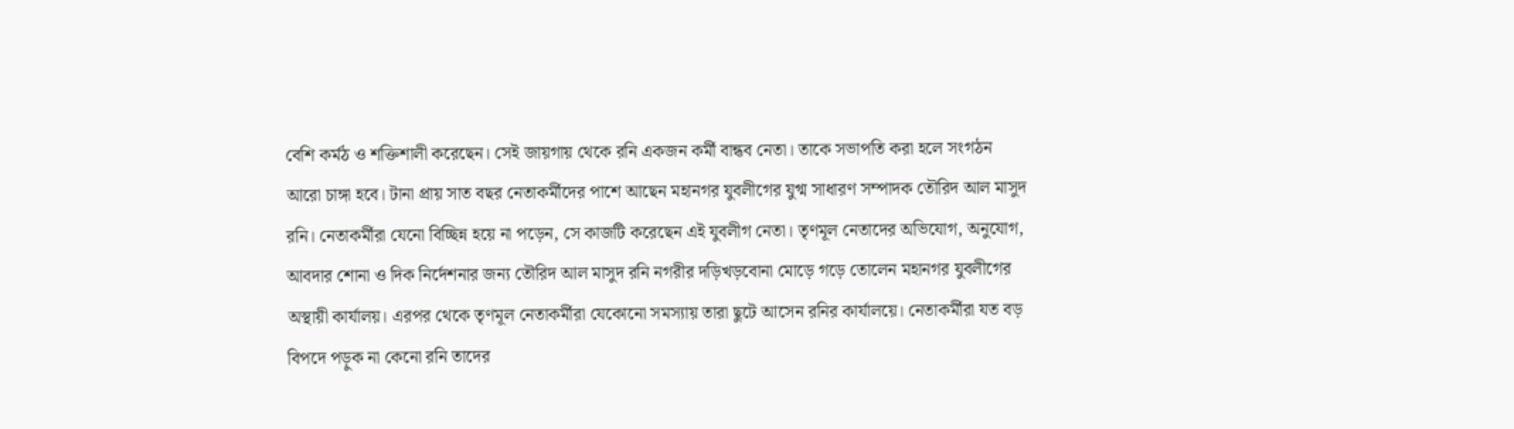বেশি কর্মঠ ও শক্তিশালী করেছেন। সেই জায়গায় থেকে রনি একজন কর্মী বান্ধব নেতা। তাকে সভাপতি করা হলে সংগঠন আরো চাঙ্গা হবে। টানা প্রায় সাত বছর নেতাকর্মীদের পাশে আছেন মহানগর যুবলীগের যুগ্ম সাধারণ সম্পাদক তৌরিদ আল মাসুদ রনি। নেতাকর্মীরা যেনো বিচ্ছিন্ন হয়ে না পড়েন, সে কাজটি করেছেন এই যুবলীগ নেতা। তৃণমূল নেতাদের অভিযোগ, অনুযোগ, আবদার শোনা ও দিক নির্দেশনার জন্য তৌরিদ আল মাসুদ রনি নগরীর দড়িখড়বোনা মোড়ে গড়ে তোলেন মহানগর যুবলীগের অস্থায়ী কার্যালয়। এরপর থেকে তৃণমূল নেতাকর্মীরা যেকোনো সমস্যায় তারা ছুটে আসেন রনির কার্যালয়ে। নেতাকর্মীরা যত বড় বিপদে পড়ুক না কেনো রনি তাদের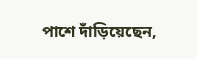পাশে দাঁড়িয়েছেন,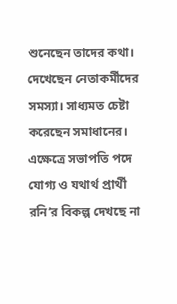শুনেছেন তাদের কথা। দেখেছেন নেতাকর্মীদের সমস্যা। সাধ্যমত চেষ্টা করেছেন সমাধানের। এক্ষেত্রে সভাপতি পদে যোগ্য ও যথার্থ প্রার্থী রনি’র বিকল্প দেখছে না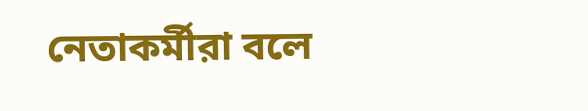নেতাকর্মীরা বলে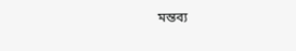মন্তব্য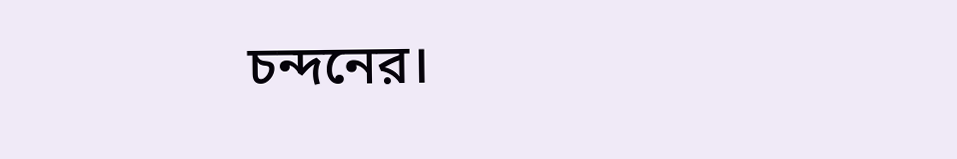চন্দনের।